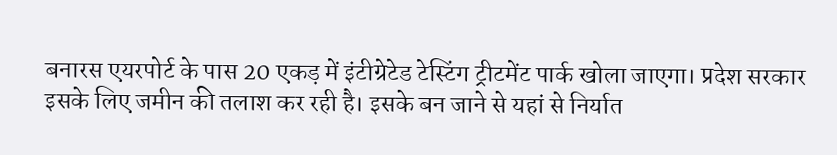बनारस एयरपोर्ट के पास 20 एकड़ में इंटीग्रेटेड टेस्टिंग ट्रीटमेंट पार्क खोला जाएगा। प्रदेश सरकार इसके लिए जमीन की तलाश कर रही है। इसके बन जाने से यहां से निर्यात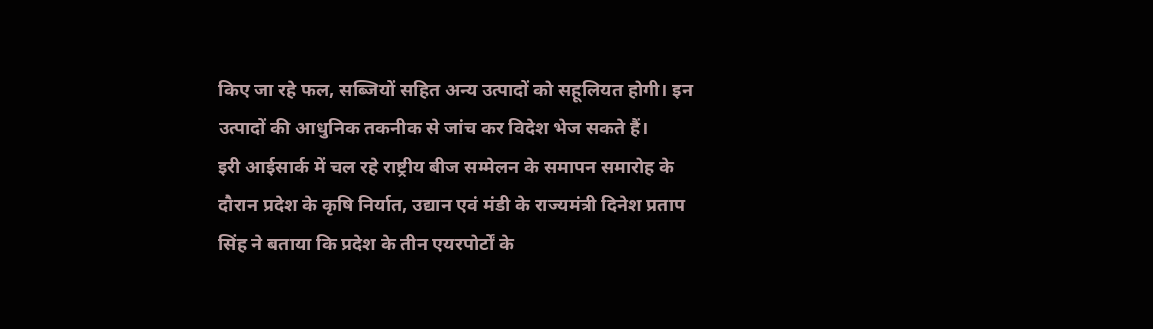किए जा रहे फल, सब्जियों सहित अन्य उत्पादों को सहूलियत होगी। इन उत्पादों की आधुनिक तकनीक से जांच कर विदेश भेज सकते हैं।
इरी आईसार्क में चल रहे राष्ट्रीय बीज सम्मेलन के समापन समारोह के दौरान प्रदेश के कृषि निर्यात, उद्यान एवं मंडी के राज्यमंत्री दिनेश प्रताप सिंह ने बताया कि प्रदेश के तीन एयरपोर्टों के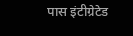पास इंटीग्रेटेड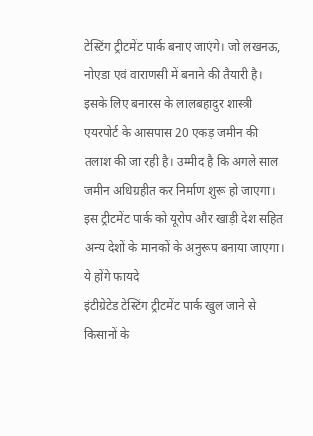टेस्टिंग ट्रीटमेंट पार्क बनाए जाएंगे। जो लखनऊ, नोएडा एवं वाराणसी में बनाने की तैयारी है। इसके लिए बनारस के लालबहादुर शास्त्री एयरपोर्ट के आसपास 20 एकड़ जमीन की तलाश की जा रही है। उम्मीद है कि अगले साल जमीन अधिग्रहीत कर निर्माण शुरू हो जाएगा। इस ट्रीटमेंट पार्क को यूरोप और खाड़ी देश सहित अन्य देशों के मानकों के अनुरूप बनाया जाएगा।
ये होंगे फायदे
इंटीग्रेटेड टेस्टिंग ट्रीटमेंट पार्क खुल जाने से किसानों के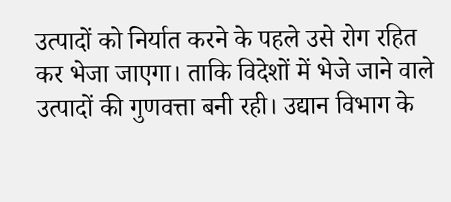उत्पादों को निर्यात करने के पहले उसे रोग रहित कर भेजा जाएगा। ताकि विदेशों में भेजे जाने वाले उत्पादों की गुणवत्ता बनी रही। उद्यान विभाग के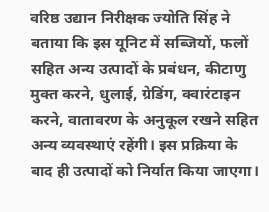वरिष्ठ उद्यान निरीक्षक ज्योति सिंह ने बताया कि इस यूनिट में सब्जियों, फलों सहित अन्य उत्पादों के प्रबंधन, कीटाणु मुक्त करने, धुलाई, ग्रेडिंग, क्वारंटाइन करने, वातावरण के अनुकूल रखने सहित अन्य व्यवस्थाएं रहेंगी। इस प्रक्रिया के बाद ही उत्पादों को निर्यात किया जाएगा।